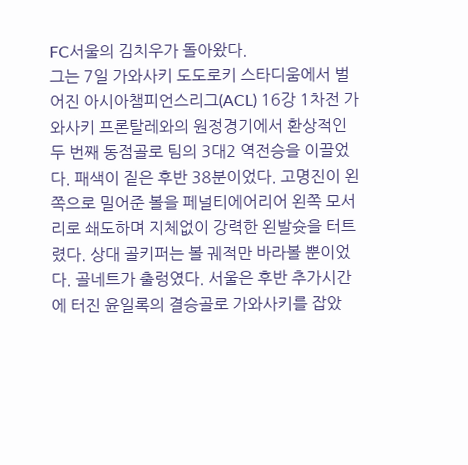FC서울의 김치우가 돌아왔다.
그는 7일 가와사키 도도로키 스타디움에서 벌어진 아시아챔피언스리그(ACL) 16강 1차전 가와사키 프론탈레와의 원정경기에서 환상적인 두 번째 동점골로 팀의 3대2 역전승을 이끌었다. 패색이 짙은 후반 38분이었다. 고명진이 왼쪽으로 밀어준 볼을 페널티에어리어 왼쪽 모서리로 쇄도하며 지체없이 강력한 왼발슛을 터트렸다. 상대 골키퍼는 볼 궤적만 바라볼 뿐이었다. 골네트가 출렁였다. 서울은 후반 추가시간에 터진 윤일록의 결승골로 가와사키를 잡았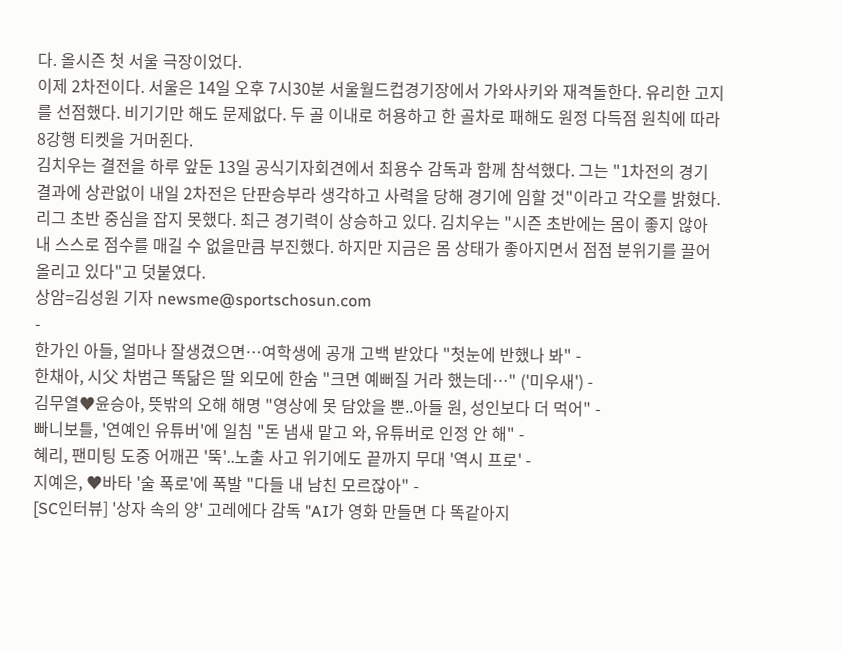다. 올시즌 첫 서울 극장이었다.
이제 2차전이다. 서울은 14일 오후 7시30분 서울월드컵경기장에서 가와사키와 재격돌한다. 유리한 고지를 선점했다. 비기기만 해도 문제없다. 두 골 이내로 허용하고 한 골차로 패해도 원정 다득점 원칙에 따라 8강행 티켓을 거머쥔다.
김치우는 결전을 하루 앞둔 13일 공식기자회견에서 최용수 감독과 함께 참석했다. 그는 "1차전의 경기 결과에 상관없이 내일 2차전은 단판승부라 생각하고 사력을 당해 경기에 임할 것"이라고 각오를 밝혔다.
리그 초반 중심을 잡지 못했다. 최근 경기력이 상승하고 있다. 김치우는 "시즌 초반에는 몸이 좋지 않아 내 스스로 점수를 매길 수 없을만큼 부진했다. 하지만 지금은 몸 상태가 좋아지면서 점점 분위기를 끌어 올리고 있다"고 덧붙였다.
상암=김성원 기자 newsme@sportschosun.com
-
한가인 아들, 얼마나 잘생겼으면…여학생에 공개 고백 받았다 "첫눈에 반했나 봐" -
한채아, 시父 차범근 똑닮은 딸 외모에 한숨 "크면 예뻐질 거라 했는데…" ('미우새') -
김무열♥윤승아, 뜻밖의 오해 해명 "영상에 못 담았을 뿐..아들 원, 성인보다 더 먹어" -
빠니보틀, '연예인 유튜버'에 일침 "돈 냄새 맡고 와, 유튜버로 인정 안 해" -
혜리, 팬미팅 도중 어깨끈 '뚝'..노출 사고 위기에도 끝까지 무대 '역시 프로' -
지예은, ♥바타 '술 폭로'에 폭발 "다들 내 남친 모르잖아" -
[SC인터뷰] '상자 속의 양' 고레에다 감독 "AI가 영화 만들면 다 똑같아지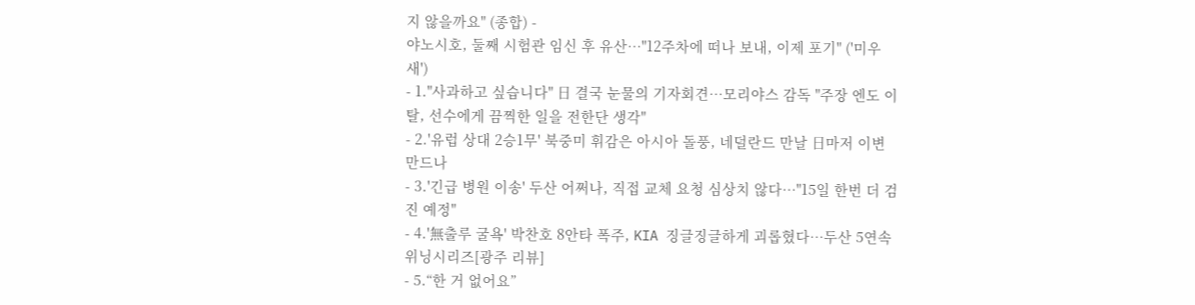지 않을까요" (종합) -
야노시호, 둘째 시험관 임신 후 유산…"12주차에 떠나 보내, 이제 포기" ('미우새')
- 1."사과하고 싶습니다" 日 결국 눈물의 기자회견…모리야스 감독 "주장 엔도 이탈, 선수에게 끔찍한 일을 전한단 생각"
- 2.'유럽 상대 2승1무' 북중미 휘감은 아시아 돌풍, 네덜란드 만날 日마저 이변 만드나
- 3.'긴급 병원 이송' 두산 어쩌나, 직접 교체 요청 심상치 않다…"15일 한번 더 검진 예정"
- 4.'無출루 굴욕' 박찬호 8안타 폭주, KIA 징글징글하게 괴롭혔다…두산 5연속 위닝시리즈[광주 리뷰]
- 5.“한 거 없어요”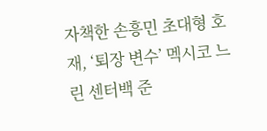자책한 손흥민 초대형 호재, ‘퇴장 변수’ 멕시코 느린 센터백 준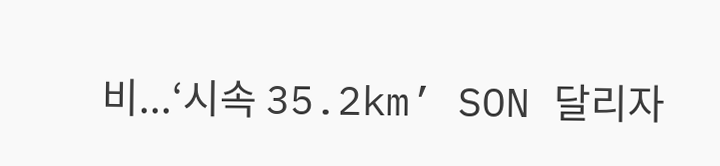비...‘시속 35.2km’ SON 달리자